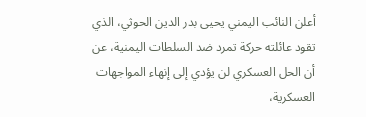أعلن النائب اليمني يحيى بدر الدين الحوثي، الذي تقود عائلته حركة تمرد ضد السلطات اليمنية، عن أن الحل العسكري لن يؤدي إلى إنهاء المواجهات العسكرية،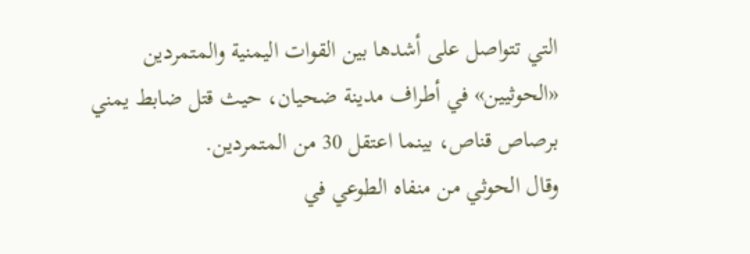التي تتواصل على أشدها بين القوات اليمنية والمتمردين «الحوثيين» في أطراف مدينة ضحيان، حيث قتل ضابط يمني برصاص قناص، بينما اعتقل 30 من المتمردين.
وقال الحوثي من منفاه الطوعي في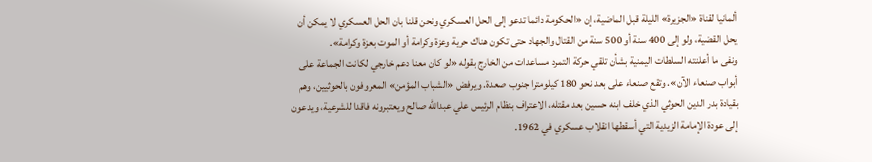ألمانيا لقناة «الجزيرة» الليلة قبل الماضية، إن «الحكومة دائما تدعو إلى الحل العسكري ونحن قلنا بان الحل العسكري لا يمكن أن يحل القضية، ولو إلى 400 سنة أو 500 سنة من القتال والجهاد حتى تكون هناك حرية وعزة وكرامة أو الموت بعزة وكرامة».
ونفى ما أعلنته السلطات اليمنية بشأن تلقي حركة التمرد مساعدات من الخارج بقوله «لو كان معنا دعم خارجي لكانت الجماعة على أبواب صنعاء الآن». وتقع صنعاء على بعد نحو 180 كيلومترا جنوب صعدة. ويرفض «الشباب المؤمن» المعروفون بالحوثيين، وهم بقيادة بدر الدين الحوثي الذي خلف ابنه حسين بعد مقتله، الاعتراف بنظام الرئيس علي عبدالله صالح ويعتبرونه فاقدا للشرعية، ويدعون إلى عودة الإمامة الزيدية التي أسقطها انقلاب عسكري في 1962.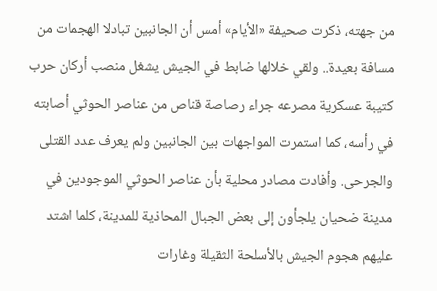من جهته، ذكرت صحيفة «الأيام» أمس أن الجانبين تبادلا الهجمات من مسافة بعيدة.. ولقي خلالها ضابط في الجيش يشغل منصب أركان حرب كتيبة عسكرية مصرعه جراء رصاصة قناص من عناصر الحوثي أصابته في رأسه، كما استمرت المواجهات بين الجانبين ولم يعرف عدد القتلى والجرحى. وأفادت مصادر محلية بأن عناصر الحوثي الموجودين في مدينة ضحيان يلجأون إلى بعض الجبال المحاذية للمدينة، كلما اشتد عليهم هجوم الجيش بالأسلحة الثقيلة وغارات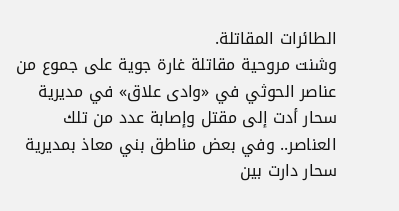الطائرات المقاتلة.
وشنت مروحية مقاتلة غارة جوية على جموع من عناصر الحوثي في «وادى علاق» في مديرية سحار أدت إلى مقتل وإصابة عدد من تلك العناصر.. وفي بعض مناطق بني معاذ بمديرية سحار دارت بين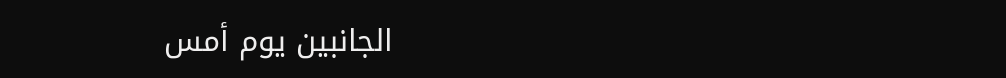الجانبين يوم أمس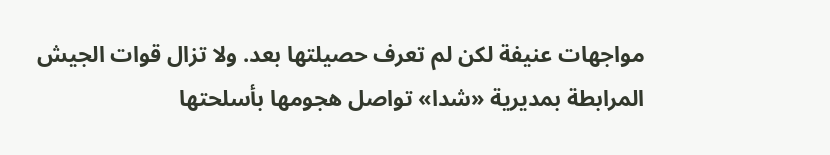مواجهات عنيفة لكن لم تعرف حصيلتها بعد. ولا تزال قوات الجيش المرابطة بمديرية «شدا» تواصل هجومها بأسلحتها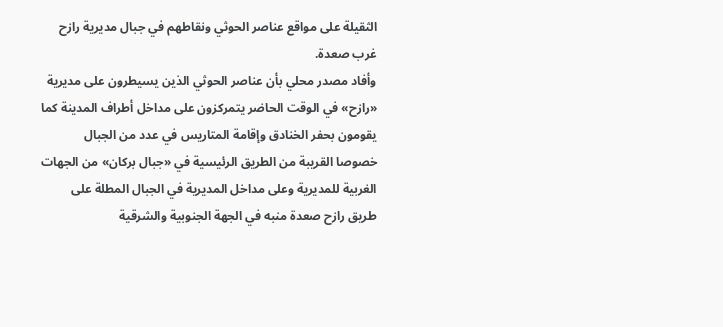الثقيلة على مواقع عناصر الحوثي ونقاطهم في جبال مديرية رازح غرب صعدة.
وأفاد مصدر محلي بأن عناصر الحوثي الذين يسيطرون على مديرية «رازح» في الوقت الحاضر يتمركزون على مداخل أطراف المدينة كما يقومون بحفر الخنادق وإقامة المتاريس في عدد من الجبال خصوصا القريبة من الطريق الرئيسية في «جبال بركان» من الجهات الغربية للمديرية وعلى مداخل المديرية في الجبال المطلة على طريق رازح صعدة منبه في الجهة الجنوبية والشرقية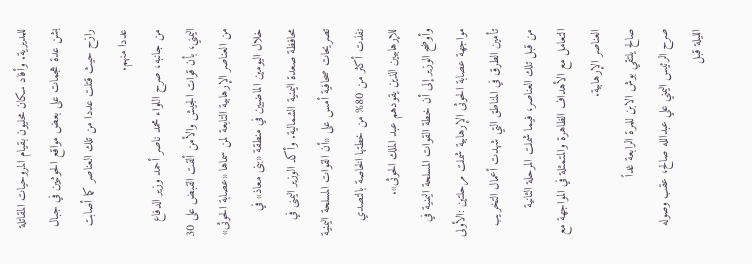للمديرية. وأفاد سكان محليون بقيام المروحيات المقاتلة بشن عدة هجمات على بعض مواقع الحوثيين في جبال رازح حيث قتلت عددا من تلك العناصر كما أصابت عددا منهم.
من جانبه، صرح اللواء محمد ناصر أحمد وزير الدفاع اليمني، بأن قوات الجيش والأمن ألقت القبض على 30 من العناصر الإرهابية التابعة لمن سماها «عصابة الحوثى» خلال اليومين الماضيين في منطقة «بنى معاذ» في محافظة صعدة اليمنية الشمالية. وأكد الوزير اليمنى في تصريحات صحافية أمس على «أن القوات المسلحة اليمنية نفذت أكثر من 80% من خطتها الخاصة بالتصدي للإرهابيين الذين يقودهم عبد الملك الحوثى».
وأوضح الوزير إلى أن خطة القوات المسلحة اليمنية في مواجهة عصابة الحوثى الإرهابية شملت مرحلتين :الأولى تأمين الطرق في المناطق التي شهدت أعمال التخريب من قبل تلك العناصر، فيما شملت المرحلة الثانية التعامل مع الأهداف الظاهرة والمتمثلة في المواجهة مع العناصر الإرهابية.
صالح يلتقي بوش الابن للمرة الرابعة غداً
صرح الرئيس اليمني علي عبدالله صالح، عقب وصوله الليلة قبل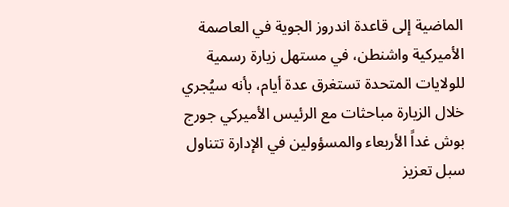الماضية إلى قاعدة اندروز الجوية في العاصمة الأميركية واشنطن، في مستهل زيارة رسمية للولايات المتحدة تستغرق عدة أيام، بأنه سيُجري خلال الزيارة مباحثات مع الرئيس الأميركي جورج بوش غداً الأربعاء والمسؤولين في الإدارة تتناول سبل تعزيز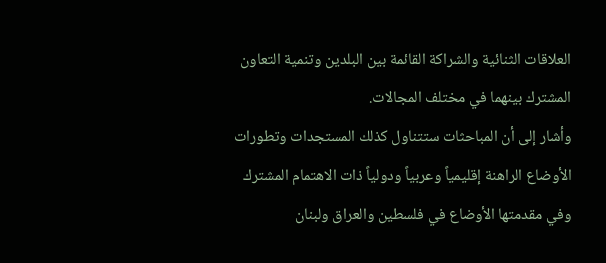العلاقات الثنائية والشراكة القائمة بين البلدين وتنمية التعاون المشترك بينهما في مختلف المجالات.
وأشار إلى أن المباحثات ستتناول كذلك المستجدات وتطورات الأوضاع الراهنة إقليمياً وعربياً ودولياً ذات الاهتمام المشترك وفي مقدمتها الأوضاع في فلسطين والعراق ولبنان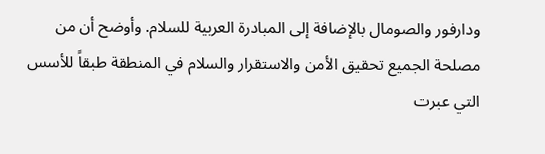ودارفور والصومال بالإضافة إلى المبادرة العربية للسلام. وأوضح أن من مصلحة الجميع تحقيق الأمن والاستقرار والسلام في المنطقة طبقاً للأسس التي عبرت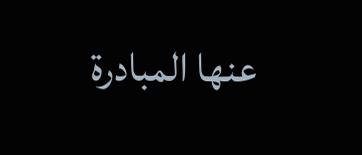عنها المبادرة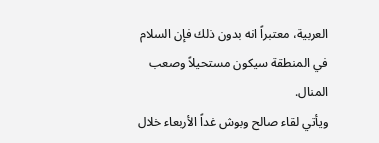العربية، معتبراً انه بدون ذلك فإن السلام في المنطقة سيكون مستحيلاً وصعب المنال.
ويأتي لقاء صالح وبوش غداً الأربعاء خلال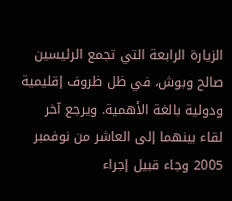الزيارة الرابعة التي تجمع الرئيسين صالح وبوش، في ظل ظروف إقليمية ودولية بالغة الأهمية. ويرجع آخر لقاء بينهما إلى العاشر من نوفمبر 2005 وجاء قبيل إجراء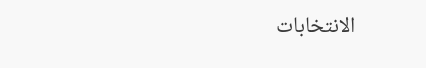الانتخابات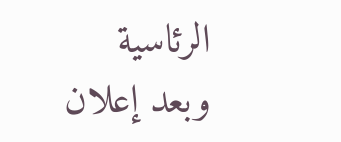الرئاسية وبعد إعلان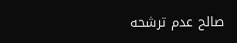صالح عدم ترشحه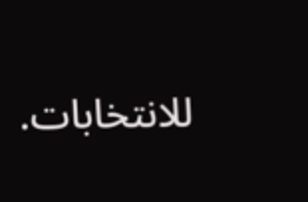للانتخابات.